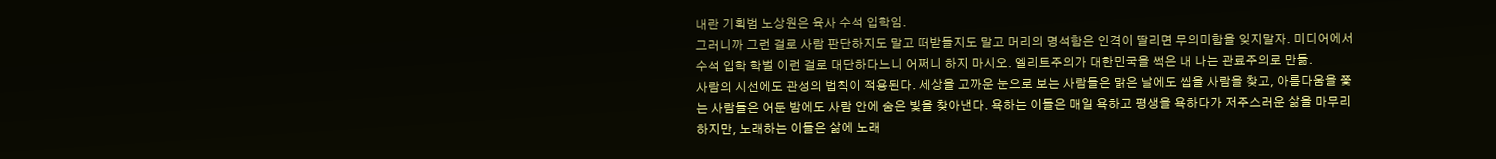내란 기획범 노상원은 육사 수석 입학임.
그러니까 그런 걸로 사람 판단하지도 말고 떠받들지도 말고 머리의 명석함은 인격이 딸리면 무의미함을 잊지말자. 미디어에서 수석 입학 학벌 이런 걸로 대단하다느니 어쩌니 하지 마시오. 엘리트주의가 대한민국을 썩은 내 나는 관료주의로 만듦.
사람의 시선에도 관성의 법칙이 적용된다. 세상을 고까운 눈으로 보는 사람들은 맑은 날에도 씹을 사람을 찾고, 아름다움을 쫓는 사람들은 어둔 밤에도 사람 안에 숨은 빛을 찾아낸다. 욕하는 이들은 매일 욕하고 평생을 욕하다가 저주스러운 삶을 마무리하지만, 노래하는 이들은 삶에 노래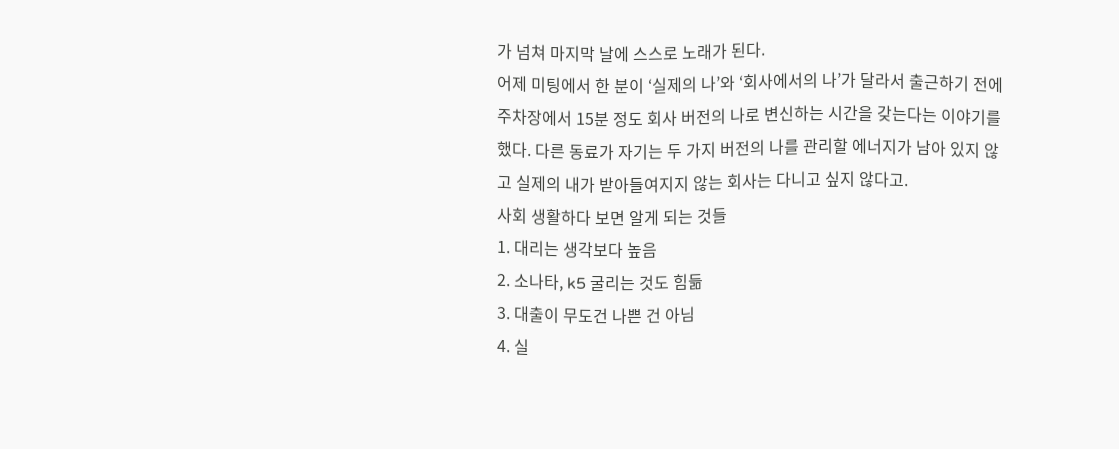가 넘쳐 마지막 날에 스스로 노래가 된다.
어제 미팅에서 한 분이 ‘실제의 나’와 ‘회사에서의 나’가 달라서 출근하기 전에 주차장에서 15분 정도 회사 버전의 나로 변신하는 시간을 갖는다는 이야기를 했다. 다른 동료가 자기는 두 가지 버전의 나를 관리할 에너지가 남아 있지 않고 실제의 내가 받아들여지지 않는 회사는 다니고 싶지 않다고.
사회 생활하다 보면 알게 되는 것들
1. 대리는 생각보다 높음
2. 소나타, k5 굴리는 것도 힘듦
3. 대출이 무도건 나쁜 건 아님
4. 실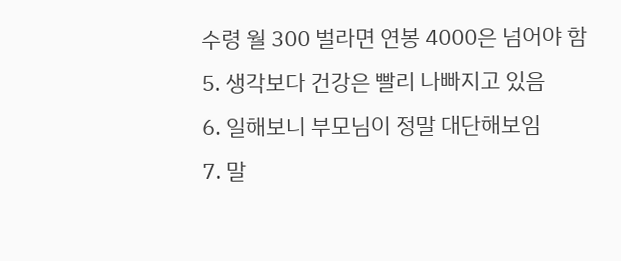수령 월 300 벌라면 연봉 4000은 넘어야 함
5. 생각보다 건강은 빨리 나빠지고 있음
6. 일해보니 부모님이 정말 대단해보임
7. 말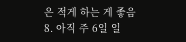은 적게 하는 게 좋음
8. 아직 주 6일 일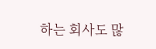하는 회사도 많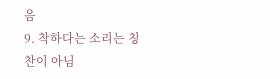음
9. 착하다는 소리는 칭찬이 아님